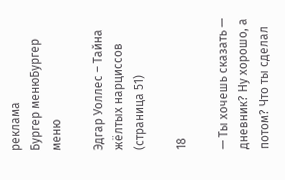реклама
Бургер менюБургер меню

Эдгар Уоллес – Тайна жёлтых нарциссов (страница 51)

18

— Ты хочешь сказать — дневник? Ну хорошо, а потом? Что ты сделал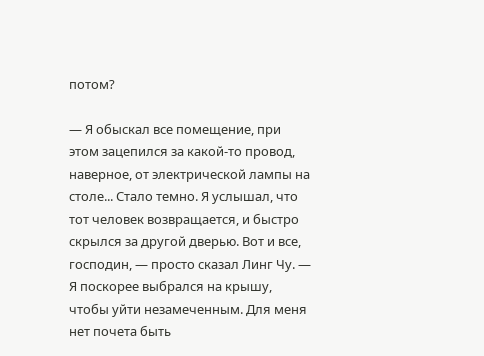потом?

— Я обыскал все помещение, при этом зацепился за какой-то провод, наверное, от электрической лампы на столе... Стало темно. Я услышал, что тот человек возвращается, и быстро скрылся за другой дверью. Вот и все, господин, — просто сказал Линг Чу. — Я поскорее выбрался на крышу, чтобы уйти незамеченным. Для меня нет почета быть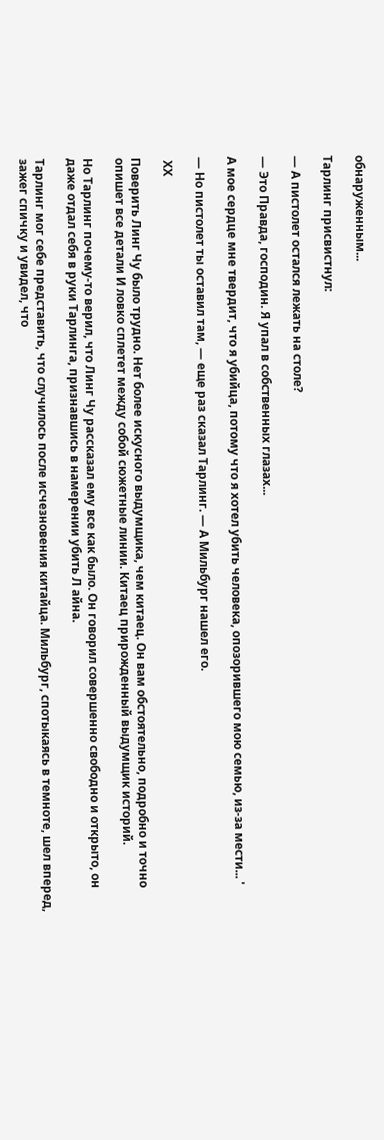обнаруженным...

Тарлинг присвистнул:

— А пистолет остался лежать на столе?

— Это Правда, господин. Я упал в собственных глазах...

А мое сердце мне твердит, что я убийца, потому что я хотел убить человека, опозорившего мою семью, из-за мести... '

— Но пистолет ты оставил там, — еще раз сказал Тарлинг. — А Мильбург нашел его.

 ХХ

Поверить Линг Чу было трудно. Нет более искусного выдумщика, чем китаец. Он вам обстоятельно, подробно и точно опишет все детали И ловко сплетет между собой сюжетные линии. Китаец прирожденный выдумщик историй.

Но Тарлинг почему-то верил, что Линг Чу рассказал ему все как было. Он говорил совершенно свободно и открыто, он даже отдал себя в руки Тарлинга, признавшись в намерении убить Л айна.

Тарлинг мог себе представить, что случилось после исчезновения китайца. Мильбург, спотыкаясь в темноте, шел вперед, зажег спичку и увидел, что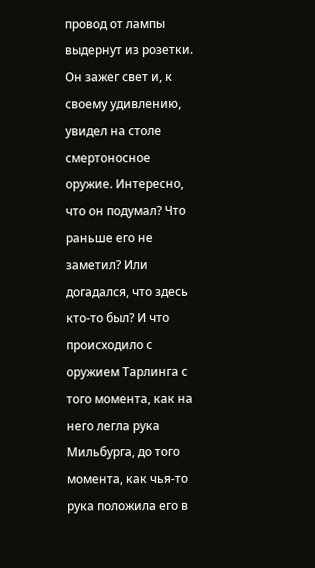провод от лампы выдернут из розетки. Он зажег свет и, к своему удивлению, увидел на столе смертоносное оружие. Интересно, что он подумал? Что раньше его не заметил? Или догадался, что здесь кто-то был? И что происходило с оружием Тарлинга с того момента, как на него легла рука Мильбурга, до того момента, как чья-то рука положила его в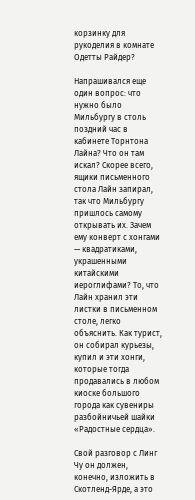корзинку для рукоделия в комнате Одетты Райдер?

Напрашивался еще один вопрос: что нужно было Мильбургу в столь поздний час в кабинете Торнтона Лайна? Что он там искал? Скорее всего, ящики письменного стола Лайн запирал, так что Мильбургу пришлось самому открывать их. Зачем ему конверт с хонгами — квадратиками, украшенными китайскими иероглифами? То, что Лайн хранил эти листки в письменном столе, легко объяснить. Как турист, он собирал курьезы, купил и эти хонги, которые тогда продавались в любом киоске большого города как сувениры разбойничьей шайки «Радостные сердца».

Свой разговор с Линг Чу он должен, конечно, изложить в Скотленд-Ярде, а это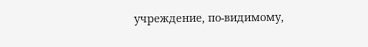учреждение, по-видимому,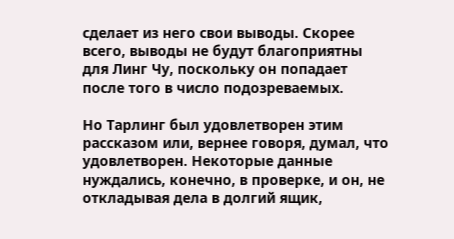сделает из него свои выводы. Скорее всего, выводы не будут благоприятны для Линг Чу, поскольку он попадает после того в число подозреваемых.

Но Тарлинг был удовлетворен этим рассказом или, вернее говоря, думал, что удовлетворен. Некоторые данные нуждались, конечно, в проверке, и он, не откладывая дела в долгий ящик,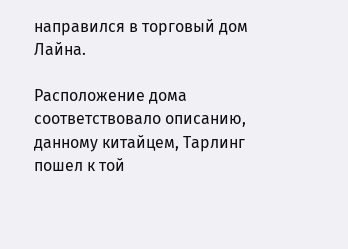направился в торговый дом Лайна.

Расположение дома соответствовало описанию, данному китайцем, Тарлинг пошел к той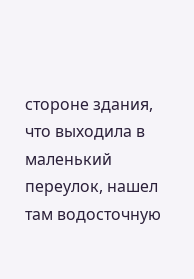стороне здания, что выходила в маленький переулок, нашел там водосточную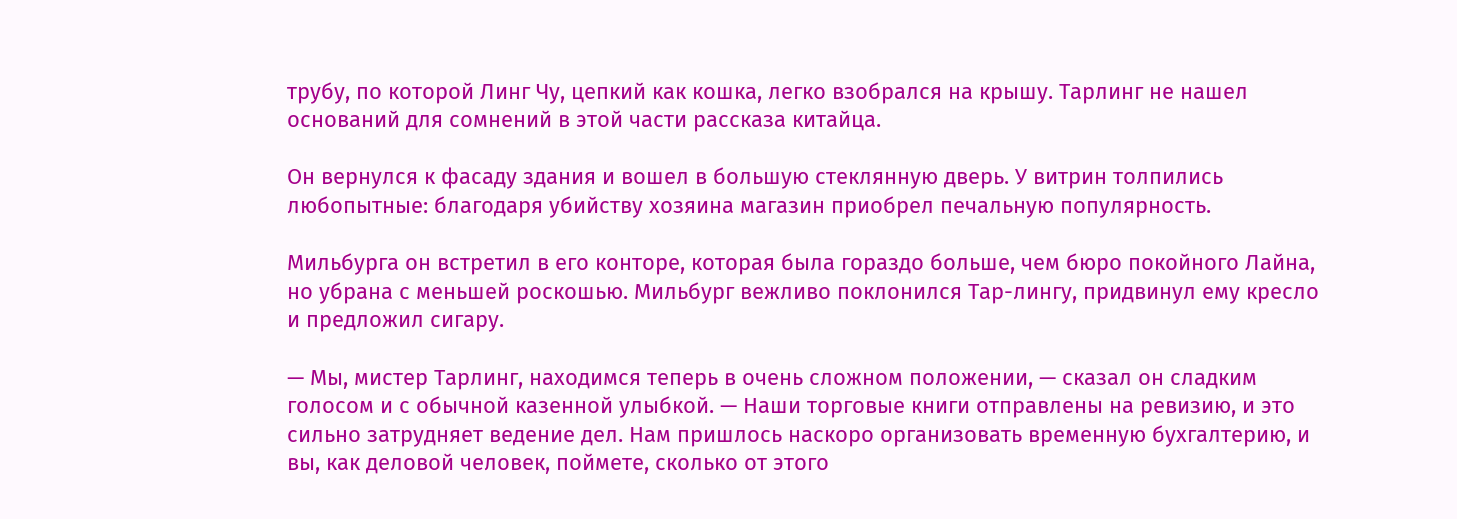трубу, по которой Линг Чу, цепкий как кошка, легко взобрался на крышу. Тарлинг не нашел оснований для сомнений в этой части рассказа китайца.

Он вернулся к фасаду здания и вошел в большую стеклянную дверь. У витрин толпились любопытные: благодаря убийству хозяина магазин приобрел печальную популярность.

Мильбурга он встретил в его конторе, которая была гораздо больше, чем бюро покойного Лайна, но убрана с меньшей роскошью. Мильбург вежливо поклонился Тар-лингу, придвинул ему кресло и предложил сигару.

— Мы, мистер Тарлинг, находимся теперь в очень сложном положении, — сказал он сладким голосом и с обычной казенной улыбкой. — Наши торговые книги отправлены на ревизию, и это сильно затрудняет ведение дел. Нам пришлось наскоро организовать временную бухгалтерию, и вы, как деловой человек, поймете, сколько от этого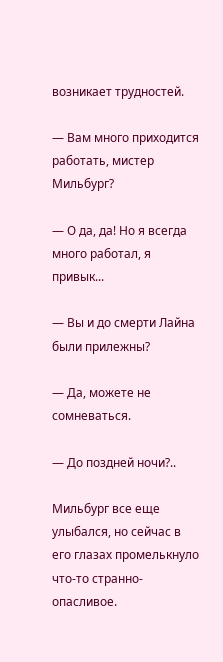возникает трудностей.

— Вам много приходится работать, мистер Мильбург?

— О да, да! Но я всегда много работал, я привык...

— Вы и до смерти Лайна были прилежны?

— Да, можете не сомневаться.

— До поздней ночи?..

Мильбург все еще улыбался, но сейчас в его глазах промелькнуло что-то странно-опасливое.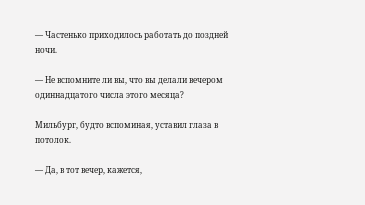— Частенько приходилось работать до поздней ночи.

— Не вспомните ли вы, что вы делали вечером одиннадцатого числа этого месяца?

Мильбург, будто вспоминая, уставил глаза в потолок.

— Да, в тот вечер, кажется,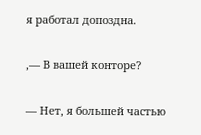я работал допоздна.

,— В вашей конторе?

— Нет, я большей частью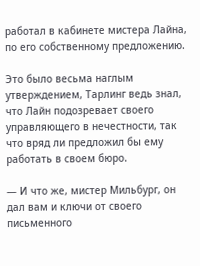работал в кабинете мистера Лайна, по его собственному предложению.

Это было весьма наглым утверждением, Тарлинг ведь знал, что Лайн подозревает своего управляющего в нечестности, так что вряд ли предложил бы ему работать в своем бюро.

— И что же, мистер Мильбург, он дал вам и ключи от своего письменного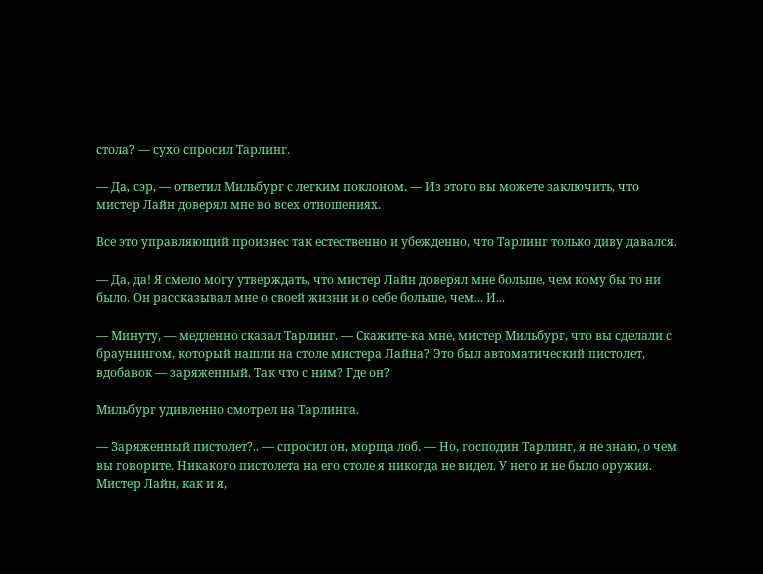стола? — сухо спросил Тарлинг.

— Да, сэр, — ответил Мильбург с легким поклоном. — Из этого вы можете заключить, что мистер Лайн доверял мне во всех отношениях.

Все это управляющий произнес так естественно и убежденно, что Тарлинг только диву давался.

— Да, да! Я смело могу утверждать, что мистер Лайн доверял мне больше, чем кому бы то ни было. Он рассказывал мне о своей жизни и о себе больше, чем... И...

— Минуту, — медленно сказал Тарлинг. — Скажите-ка мне, мистер Мильбург, что вы сделали с браунингом, который нашли на столе мистера Лайна? Это был автоматический пистолет, вдобавок — заряженный. Так что с ним? Где он?

Мильбург удивленно смотрел на Тарлинга.

— Заряженный пистолет?.. — спросил он, морща лоб. — Но, господин Тарлинг, я не знаю, о чем вы говорите. Никакого пистолета на его столе я никогда не видел. У него и не было оружия. Мистер Лайн, как и я,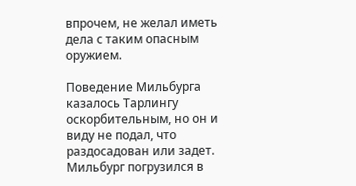впрочем, не желал иметь дела с таким опасным оружием.

Поведение Мильбурга казалось Тарлингу оскорбительным, но он и виду не подал, что раздосадован или задет. Мильбург погрузился в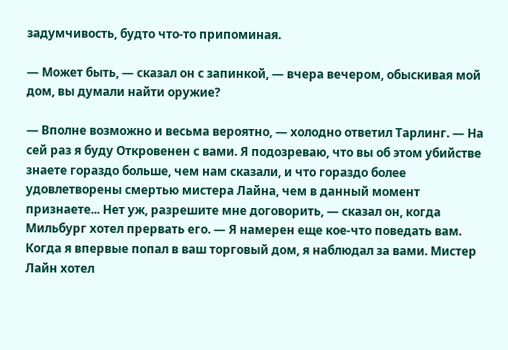задумчивость, будто что-то припоминая.

— Может быть, — сказал он с запинкой, — вчера вечером, обыскивая мой дом, вы думали найти оружие?

— Вполне возможно и весьма вероятно, — холодно ответил Тарлинг. — На сей раз я буду Откровенен с вами. Я подозреваю, что вы об этом убийстве знаете гораздо больше, чем нам сказали, и что гораздо более удовлетворены смертью мистера Лайна, чем в данный момент признаете... Нет уж, разрешите мне договорить, — сказал он, когда Мильбург хотел прервать его. — Я намерен еще кое-что поведать вам. Когда я впервые попал в ваш торговый дом, я наблюдал за вами. Мистер Лайн хотел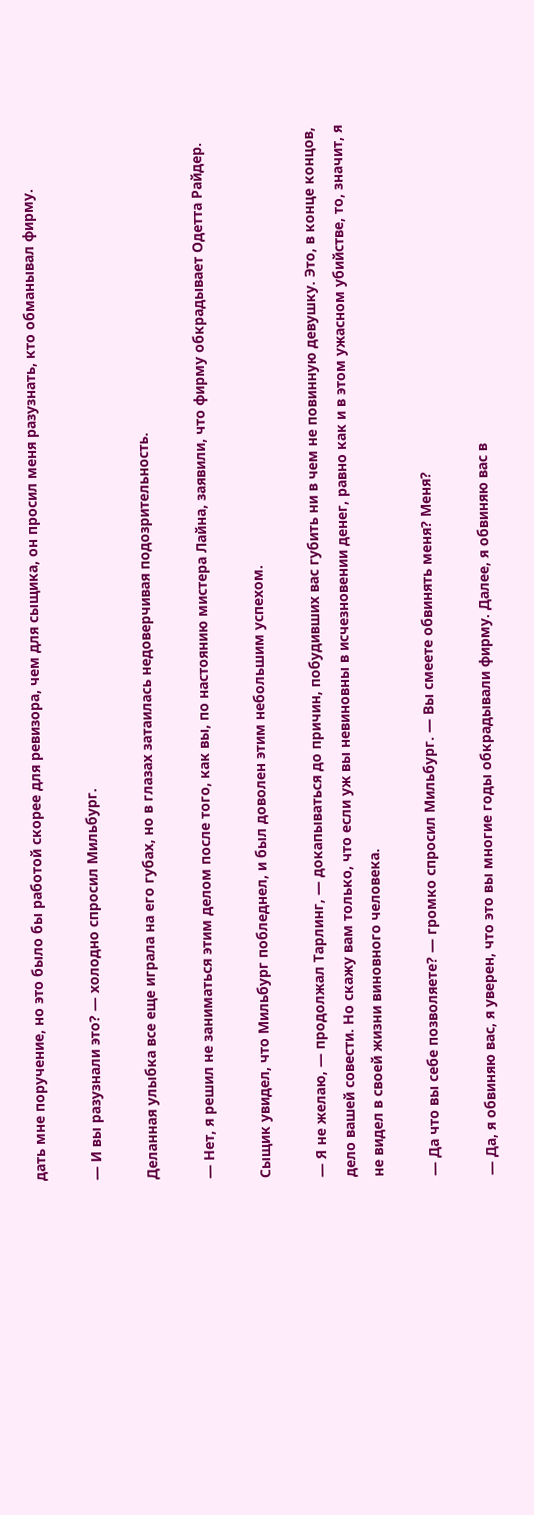дать мне поручение, но это было бы работой скорее для ревизора, чем для сыщика, он просил меня разузнать, кто обманывал фирму.

— И вы разузнали это? — холодно спросил Мильбург.

Деланная улыбка все еще играла на его губах, но в глазах затаилась недоверчивая подозрительность.

— Нет, я решил не заниматься этим делом после того, как вы, по настоянию мистера Лайна, заявили, что фирму обкрадывает Одетта Райдер.

Сыщик увидел, что Мильбург побледнел, и был доволен этим небольшим успехом.

— Я не желаю, — продолжал Тарлинг, — докапываться до причин, побудивших вас губить ни в чем не повинную девушку. Это, в конце концов, дело вашей совести. Но скажу вам только, что если уж вы невиновны в исчезновении денег, равно как и в этом ужасном убийстве, то, значит, я не видел в своей жизни виновного человека.

— Да что вы себе позволяете? — громко спросил Мильбург. — Вы смеете обвинять меня? Меня?

— Да, я обвиняю вас, я уверен, что это вы многие годы обкрадывали фирму. Далее, я обвиняю вас в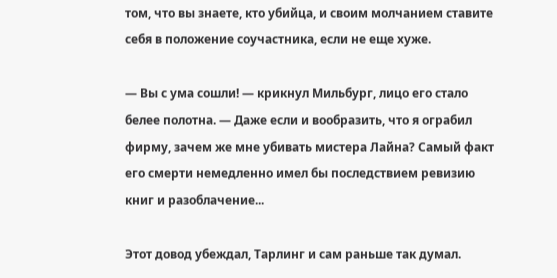том, что вы знаете, кто убийца, и своим молчанием ставите себя в положение соучастника, если не еще хуже.

— Вы с ума сошли! — крикнул Мильбург, лицо его стало белее полотна. — Даже если и вообразить, что я ограбил фирму, зачем же мне убивать мистера Лайна? Самый факт его смерти немедленно имел бы последствием ревизию книг и разоблачение...

Этот довод убеждал, Тарлинг и сам раньше так думал.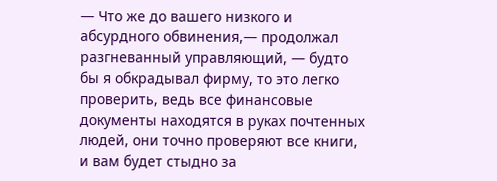— Что же до вашего низкого и абсурдного обвинения,— продолжал разгневанный управляющий, — будто бы я обкрадывал фирму, то это легко проверить, ведь все финансовые документы находятся в руках почтенных людей, они точно проверяют все книги, и вам будет стыдно за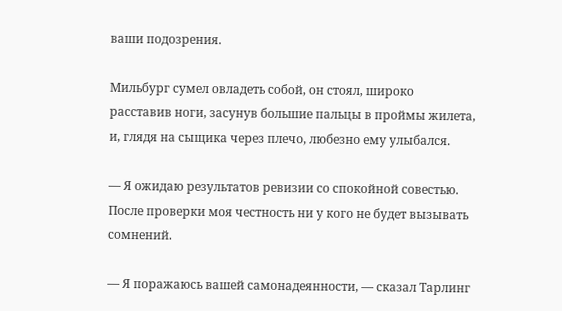ваши подозрения.

Мильбург сумел овладеть собой, он стоял, широко расставив ноги, засунув большие пальцы в проймы жилета, и, глядя на сыщика через плечо, любезно ему улыбался.

— Я ожидаю результатов ревизии со спокойной совестью. После проверки моя честность ни у кого не будет вызывать сомнений.

— Я поражаюсь вашей самонадеянности, — сказал Тарлинг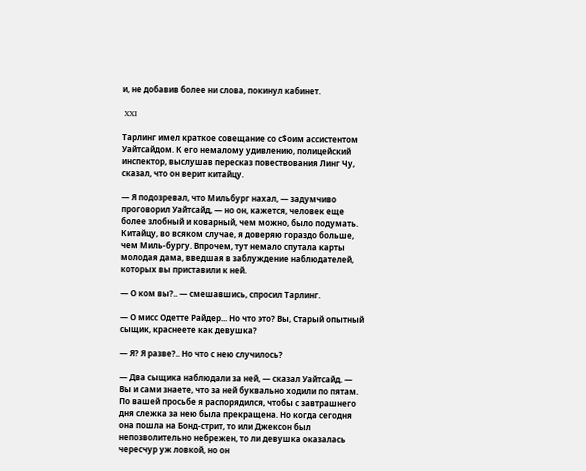и, не добавив более ни слова, покинул кабинет.

 XXI

Тарлинг имел краткое совещание со с$оим ассистентом Уайтсайдом. К его немалому удивлению, полицейский инспектор, выслушав пересказ повествования Линг Чу, сказал, что он верит китайцу.

— Я подозревал, что Мильбург нахал, — задумчиво проговорил Уайтсайд, — но он, кажется, человек еще более злобный и коварный, чем можно, было подумать. Китайцу, во всяком случае, я доверяю гораздо больше, чем Миль-бургу. Впрочем, тут немало спутала карты молодая дама, введшая в заблуждение наблюдателей, которых вы приставили к ней.

— О ком вы?.. — смешавшись, спросил Тарлинг.

— О мисс Одетте Райдер... Но что это? Вы, Старый опытный сыщик, краснеете как девушка?

— Я? Я разве?.. Но что с нею случилось?

— Два сыщика наблюдали за ней, — сказал Уайтсайд. — Вы и сами знаете, что за ней буквально ходили по пятам. По вашей просьбе я распорядился, чтобы с завтрашнего дня слежка за нею была прекращена. Но когда сегодня она пошла на Бонд-стрит, то или Джексон был непозволительно небрежен, то ли девушка оказалась чересчур уж ловкой, но он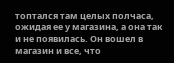топтался там целых полчаса, ожидая ее у магазина, а она так и не появилась. Он вошел в магазин и все, что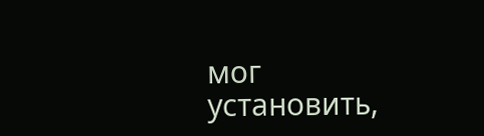мог установить,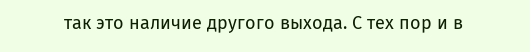так это наличие другого выхода. С тех пор и в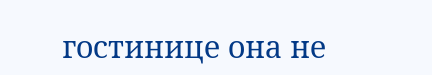гостинице она не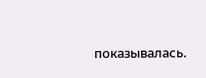показывалась.